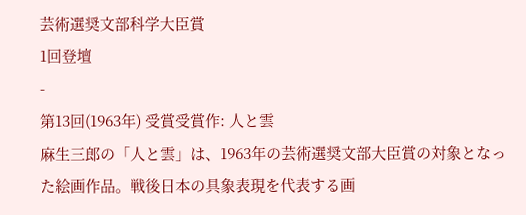芸術選奨文部科学大臣賞
1回登壇
-
第13回(1963年) 受賞受賞作: 人と雲
麻生三郎の「人と雲」は、1963年の芸術選奨文部大臣賞の対象となった絵画作品。戦後日本の具象表現を代表する画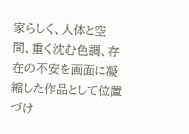家らしく、人体と空間、重く沈む色調、存在の不安を画面に凝縮した作品として位置づけ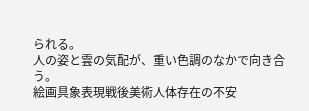られる。
人の姿と雲の気配が、重い色調のなかで向き合う。
絵画具象表現戦後美術人体存在の不安